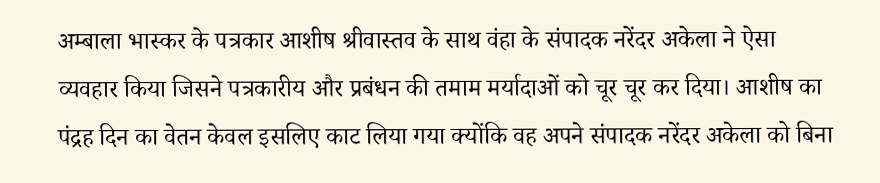अम्बाला भास्कर के पत्रकार आशीष श्रीवास्तव के साथ वंहा के संपादक नरेंदर अकेला ने ऐसा व्यवहार किया जिसने पत्रकारीय और प्रबंधन की तमाम मर्यादाओं को चूर चूर कर दिया। आशीष का पंद्रह दिन का वेतन केवल इसलिए काट लिया गया क्योंकि वह अपने संपादक नरेंदर अकेला को बिना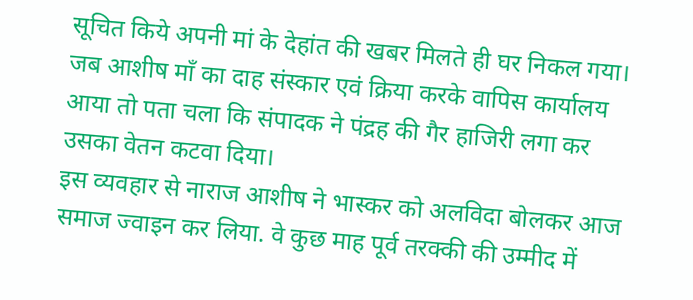सूचित किये अपनी मां के देहांत की खबर मिलते ही घर निकल गया। जब आशीष माँ का दाह संस्कार एवं क्रिया करके वापिस कार्यालय आया तो पता चला कि संपादक ने पंद्रह की गैर हाजिरी लगा कर उसका वेतन कटवा दिया।
इस व्यवहार से नाराज आशीष ने भास्कर को अलविदा बोलकर आज समाज ज्वाइन कर लिया. वे कुछ माह पूर्व तरक्की की उम्मीद में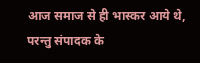आज समाज से ही भास्कर आये थे, परन्तु संपादक के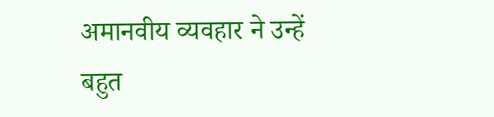अमानवीय व्यवहार ने उन्हें बहुत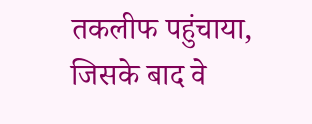तकलीफ पहुंचाया, जिसके बाद वे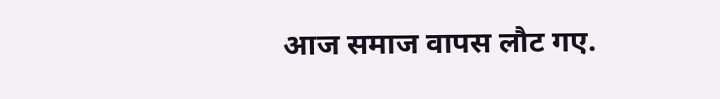आज समाज वापस लौट गए.